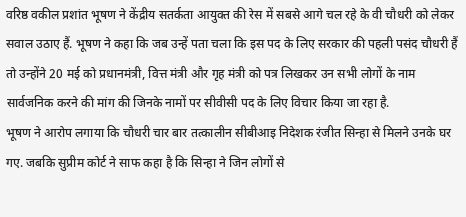वरिष्ठ वकील प्रशांत भूषण ने केंद्रीय सतर्कता आयुक्त की रेस में सबसे आगे चल रहे के वी चौधरी को लेकर सवाल उठाए हैं. भूषण ने कहा कि जब उन्हें पता चला कि इस पद के लिए सरकार की पहली पसंद चौधरी हैं तो उन्होंने 20 मई को प्रधानमंत्री, वित्त मंत्री और गृह मंत्री को पत्र लिखकर उन सभी लोगों के नाम सार्वजनिक करने की मांग की जिनके नामों पर सीवीसी पद के लिए विचार किया जा रहा है.
भूषण ने आरोप लगाया कि चौधरी चार बार तत्कालीन सीबीआइ निदेशक रंजीत सिन्हा से मिलने उनके घर गए. जबकि सुप्रीम कोर्ट ने साफ कहा है कि सिन्हा ने जिन लोगों से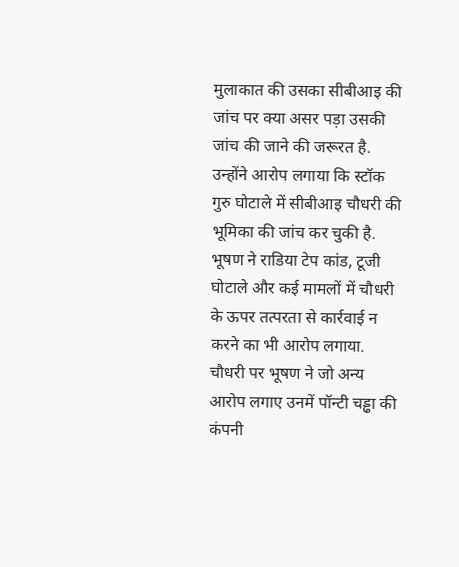मुलाकात की उसका सीबीआइ की जांच पर क्या असर पड़ा उसकी जांच की जाने की जरूरत है.
उन्होंने आरोप लगाया कि स्टॉक गुरु घोटाले में सीबीआइ चौधरी की भूमिका की जांच कर चुकी है. भूषण ने राडिया टेप कांड, टूजी घोटाले और कई मामलों में चौधरी के ऊपर तत्परता से कार्रवाई न करने का भी आरोप लगाया. चौधरी पर भूषण ने जो अन्य आरोप लगाए उनमें पॉन्टी चड्ढा की कंपनी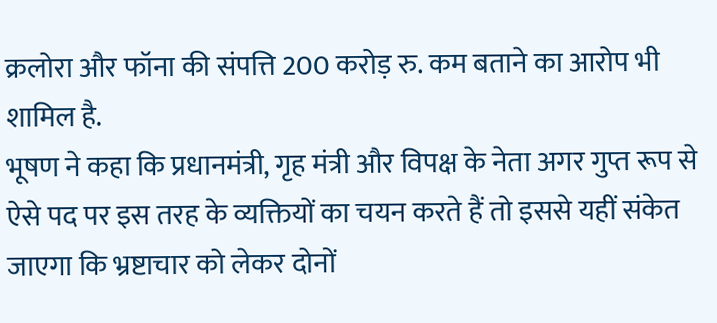क्रलोरा और फॉना की संपत्ति 200 करोड़ रु. कम बताने का आरोप भी शामिल है.
भूषण ने कहा कि प्रधानमंत्री, गृह मंत्री और विपक्ष के नेता अगर गुप्त रूप से ऐसे पद पर इस तरह के व्यक्तियों का चयन करते हैं तो इससे यहीं संकेत जाएगा कि भ्रष्टाचार को लेकर दोनों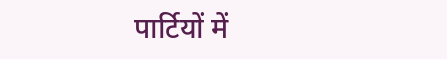पार्टियों में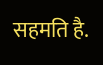सहमति है.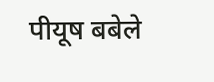पीयूष बबेले